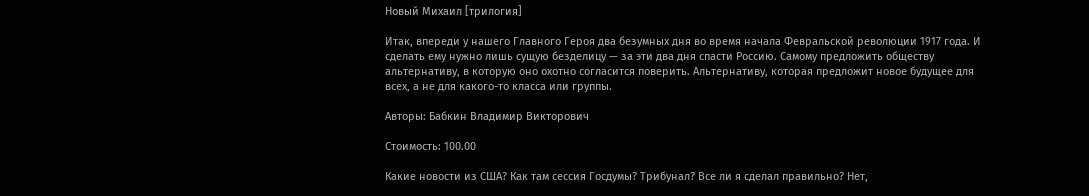Новый Михаил [трилогия]

Итак, впереди у нашего Главного Героя два безумных дня во время начала Февральской революции 1917 года. И сделать ему нужно лишь сущую безделицу — за эти два дня спасти Россию. Самому предложить обществу альтернативу, в которую оно охотно согласится поверить. Альтернативу, которая предложит новое будущее для всех, а не для какого-то класса или группы.

Авторы: Бабкин Владимир Викторович

Стоимость: 100.00

Какие новости из США? Как там сессия Госдумы? Трибунал? Все ли я сделал правильно? Нет,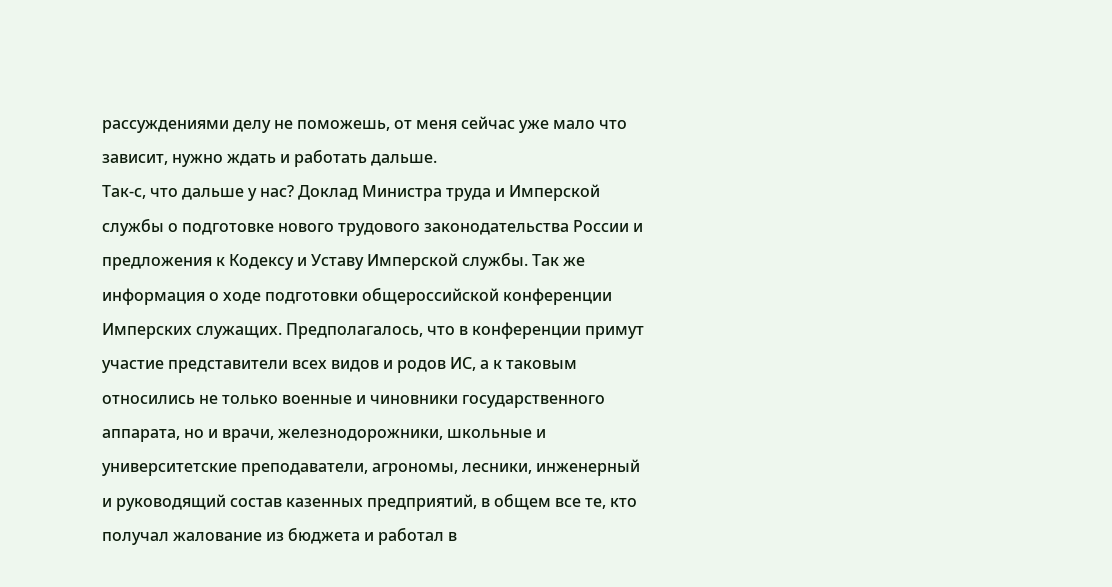рассуждениями делу не поможешь, от меня сейчас уже мало что зависит, нужно ждать и работать дальше.
Так-с, что дальше у нас? Доклад Министра труда и Имперской службы о подготовке нового трудового законодательства России и предложения к Кодексу и Уставу Имперской службы. Так же информация о ходе подготовки общероссийской конференции Имперских служащих. Предполагалось, что в конференции примут участие представители всех видов и родов ИС, а к таковым относились не только военные и чиновники государственного аппарата, но и врачи, железнодорожники, школьные и университетские преподаватели, агрономы, лесники, инженерный и руководящий состав казенных предприятий, в общем все те, кто получал жалование из бюджета и работал в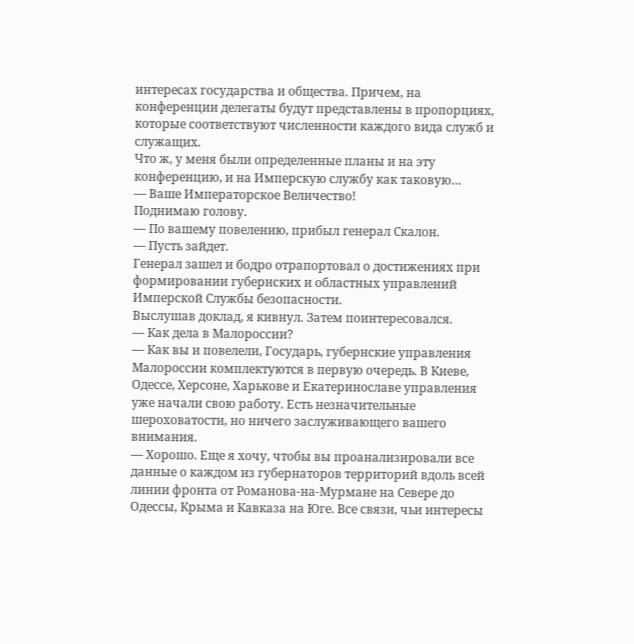интересах государства и общества. Причем, на конференции делегаты будут представлены в пропорциях, которые соответствуют численности каждого вида служб и служащих.
Что ж, у меня были определенные планы и на эту конференцию, и на Имперскую службу как таковую…
— Ваше Императорское Величество!
Поднимаю голову.
— По вашему повелению, прибыл генерал Скалон.
— Пусть зайдет.
Генерал зашел и бодро отрапортовал о достижениях при формировании губернских и областных управлений Имперской Службы безопасности.
Выслушав доклад, я кивнул. Затем поинтересовался.
— Как дела в Малороссии?
— Как вы и повелели, Государь, губернские управления Малороссии комплектуются в первую очередь. В Киеве, Одессе, Херсоне, Харькове и Екатеринославе управления уже начали свою работу. Есть незначительные шероховатости, но ничего заслуживающего вашего внимания.
— Хорошо. Еще я хочу, чтобы вы проанализировали все данные о каждом из губернаторов территорий вдоль всей линии фронта от Романова-на-Мурмане на Севере до Одессы, Крыма и Кавказа на Юге. Все связи, чьи интересы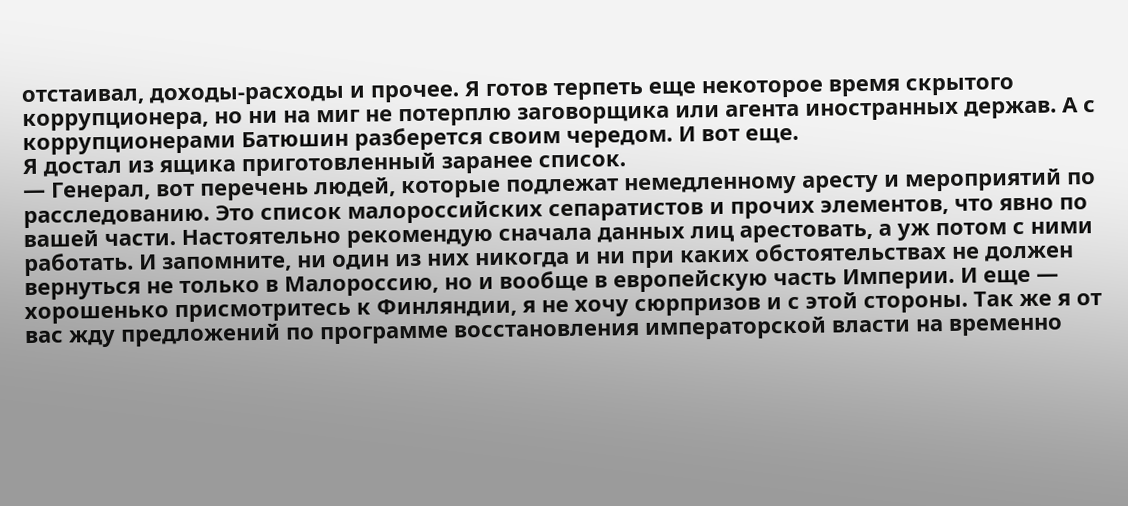отстаивал, доходы-расходы и прочее. Я готов терпеть еще некоторое время скрытого коррупционера, но ни на миг не потерплю заговорщика или агента иностранных держав. А с коррупционерами Батюшин разберется своим чередом. И вот еще.
Я достал из ящика приготовленный заранее список.
— Генерал, вот перечень людей, которые подлежат немедленному аресту и мероприятий по расследованию. Это список малороссийских сепаратистов и прочих элементов, что явно по вашей части. Настоятельно рекомендую сначала данных лиц арестовать, а уж потом с ними работать. И запомните, ни один из них никогда и ни при каких обстоятельствах не должен вернуться не только в Малороссию, но и вообще в европейскую часть Империи. И еще — хорошенько присмотритесь к Финляндии, я не хочу сюрпризов и с этой стороны. Так же я от вас жду предложений по программе восстановления императорской власти на временно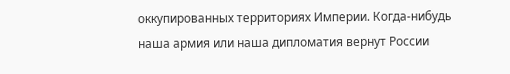оккупированных территориях Империи. Когда-нибудь наша армия или наша дипломатия вернут России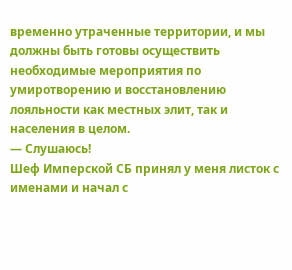временно утраченные территории, и мы должны быть готовы осуществить необходимые мероприятия по умиротворению и восстановлению лояльности как местных элит, так и населения в целом.
— Слушаюсь!
Шеф Имперской СБ принял у меня листок с именами и начал с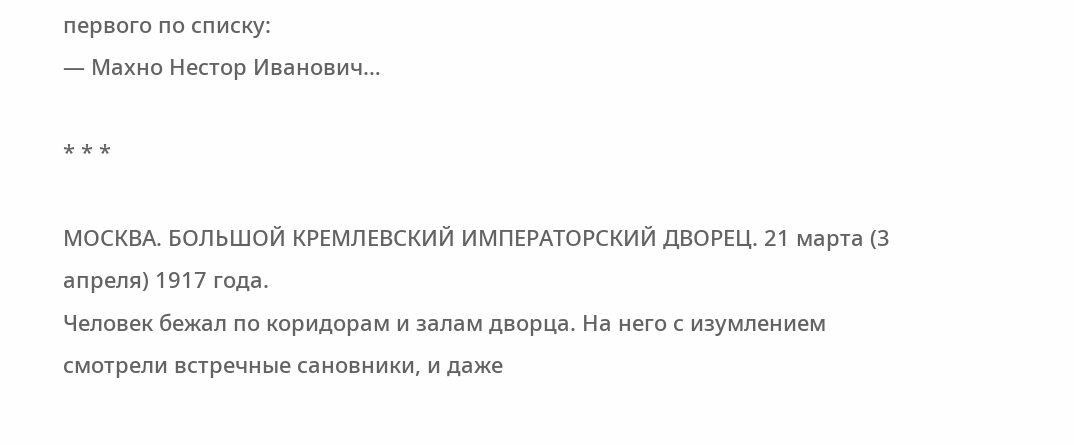первого по списку:
— Махно Нестор Иванович…

* * *

МОСКВА. БОЛЬШОЙ КРЕМЛЕВСКИЙ ИМПЕРАТОРСКИЙ ДВОРЕЦ. 21 марта (3 апреля) 1917 года.
Человек бежал по коридорам и залам дворца. На него с изумлением смотрели встречные сановники, и даже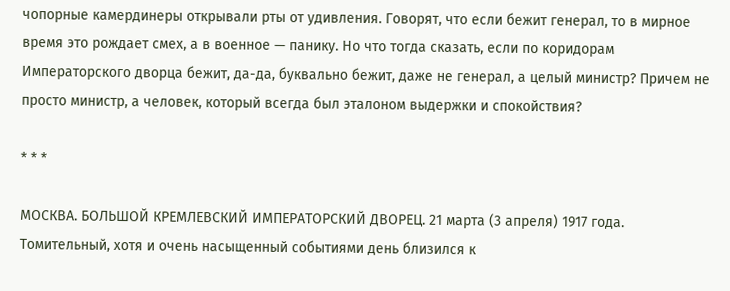чопорные камердинеры открывали рты от удивления. Говорят, что если бежит генерал, то в мирное время это рождает смех, а в военное — панику. Но что тогда сказать, если по коридорам Императорского дворца бежит, да-да, буквально бежит, даже не генерал, а целый министр? Причем не просто министр, а человек, который всегда был эталоном выдержки и спокойствия?

* * *

МОСКВА. БОЛЬШОЙ КРЕМЛЕВСКИЙ ИМПЕРАТОРСКИЙ ДВОРЕЦ. 21 марта (3 апреля) 1917 года.
Томительный, хотя и очень насыщенный событиями день близился к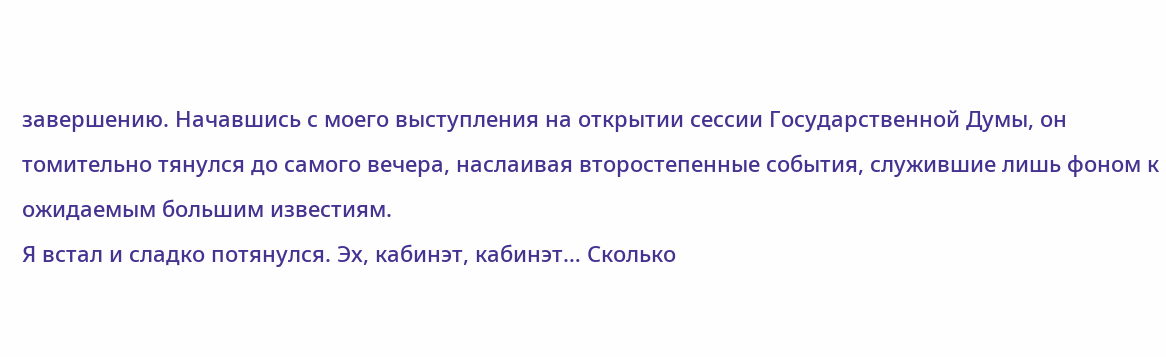завершению. Начавшись с моего выступления на открытии сессии Государственной Думы, он томительно тянулся до самого вечера, наслаивая второстепенные события, служившие лишь фоном к ожидаемым большим известиям.
Я встал и сладко потянулся. Эх, кабинэт, кабинэт… Сколько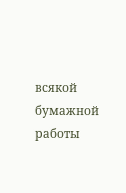всякой бумажной работы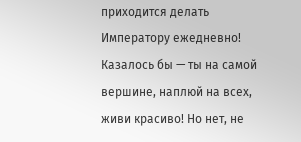приходится делать Императору ежедневно! Казалось бы — ты на самой вершине, наплюй на всех, живи красиво! Но нет, не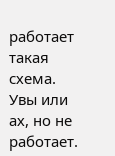работает такая схема. Увы или ах, но не работает.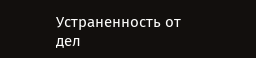Устраненность от дел